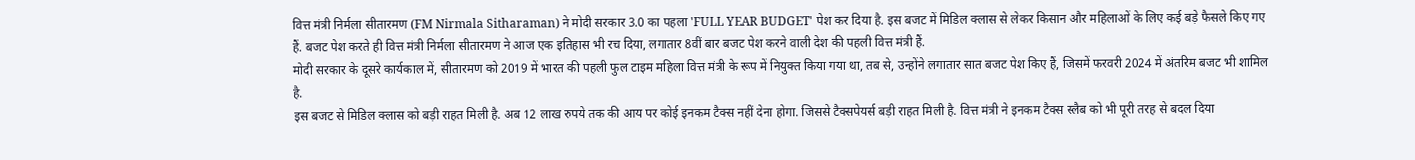वित्त मंत्री निर्मला सीतारमण (FM Nirmala Sitharaman) ने मोदी सरकार 3.0 का पहला 'FULL YEAR BUDGET' पेश कर दिया है. इस बजट में मिडिल क्लास से लेकर किसान और महिलाओं के लिए कई बड़े फैसले किए गए हैं. बजट पेश करते ही वित्त मंत्री निर्मला सीतारमण ने आज एक इतिहास भी रच दिया, लगातार 8वीं बार बजट पेश करने वाली देश की पहली वित्त मंत्री हैं.
मोदी सरकार के दूसरे कार्यकाल में, सीतारमण को 2019 में भारत की पहली फुल टाइम महिला वित्त मंत्री के रूप में नियुक्त किया गया था, तब से, उन्होंने लगातार सात बजट पेश किए हैं, जिसमें फरवरी 2024 में अंतरिम बजट भी शामिल है.
इस बजट से मिडिल क्लास को बड़ी राहत मिली है. अब 12 लाख रुपये तक की आय पर कोई इनकम टैक्स नहीं देना होगा. जिससे टैक्सपेयर्स बड़ी राहत मिली है. वित्त मंत्री ने इनकम टैक्स स्लैब को भी पूरी तरह से बदल दिया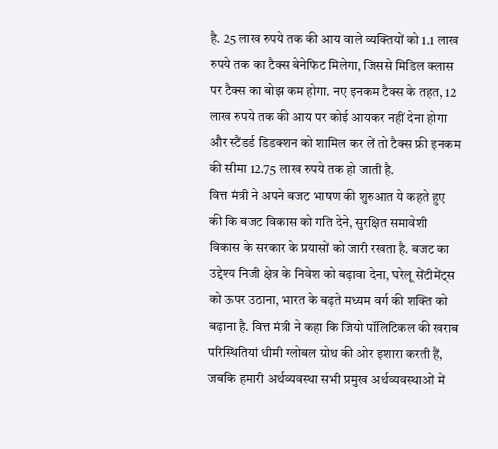है. 25 लाख रुपये तक की आय वाले व्यक्तियों को 1.1 लाख रुपये तक का टैक्स बेनेफिट मिलेगा, जिससे मिडिल क्लास पर टैक्स का बोझ कम होगा. नए इनकम टैक्स के तहत, 12 लाख रुपये तक की आय पर कोई आयकर नहीं देना होगा और स्टैंडर्ड डिडक्शन को शामिल कर लें तो टैक्स फ्री इनकम की सीमा 12.75 लाख रुपये तक हो जाती है.
वित्त मंत्री ने अपने बजट भाषण की शुरुआत ये कहते हुए की कि बजट विकास को गति देने, सुरक्षित समावेशी विकास के सरकार के प्रयासों को जारी रखता है. बजट का उद्देश्य निजी क्षेत्र के निवेश को बढ़ावा देना, घरेलू सेंटीमेंट्स को ऊपर उठाना, भारत के बढ़ते मध्यम वर्ग की शक्ति को बढ़ाना है. वित्त मंत्री ने कहा कि जियो पॉलिटिकल की खराब परिस्थितियां धीमी ग्लोबल ग्रोथ की ओर इशारा करती हैं, जबकि हमारी अर्थव्यवस्था सभी प्रमुख अर्थव्यवस्थाओं में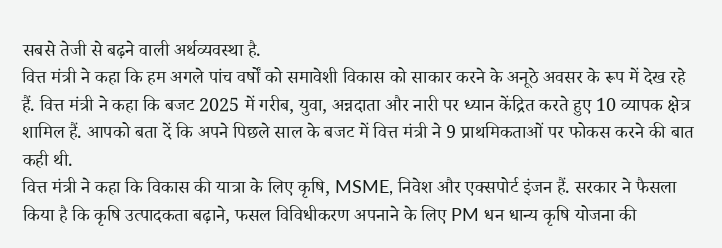सबसे तेजी से बढ़ने वाली अर्थव्यवस्था है.
वित्त मंत्री ने कहा कि हम अगले पांच वर्षों को समावेशी विकास को साकार करने के अनूठे अवसर के रूप में देख रहे हैं. वित्त मंत्री ने कहा कि बजट 2025 में गरीब, युवा, अन्नदाता और नारी पर ध्यान केंद्रित करते हुए 10 व्यापक क्षेत्र शामिल हैं. आपको बता दें कि अपने पिछले साल के बजट में वित्त मंत्री ने 9 प्राथमिकताओं पर फोकस करने की बात कही थी.
वित्त मंत्री ने कहा कि विकास की यात्रा के लिए कृषि, MSME, निवेश और एक्सपोर्ट इंजन हैं. सरकार ने फैसला किया है कि कृषि उत्पादकता बढ़ाने, फसल विविधीकरण अपनाने के लिए PM धन धान्य कृषि योजना की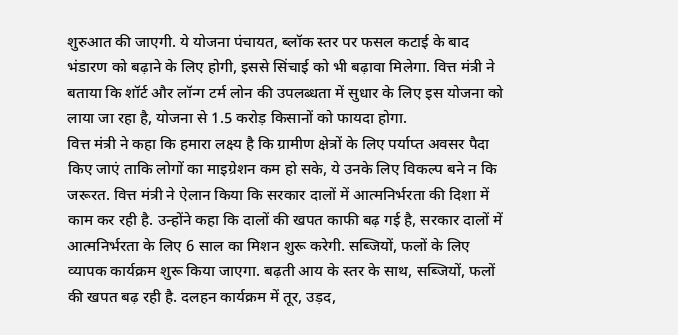शुरुआत की जाएगी. ये योजना पंचायत, ब्लॉक स्तर पर फसल कटाई के बाद भंडारण को बढ़ाने के लिए होगी, इससे सिंचाई को भी बढ़ावा मिलेगा. वित्त मंत्री ने बताया कि शॉर्ट और लॉन्ग टर्म लोन की उपलब्धता में सुधार के लिए इस योजना को लाया जा रहा है, योजना से 1.5 करोड़ किसानों को फायदा होगा.
वित्त मंत्री ने कहा कि हमारा लक्ष्य है कि ग्रामीण क्षेत्रों के लिए पर्याप्त अवसर पैदा किए जाएं ताकि लोगों का माइग्रेशन कम हो सके, ये उनके लिए विकल्प बने न कि जरूरत. वित्त मंत्री ने ऐलान किया कि सरकार दालों में आत्मनिर्भरता की दिशा में काम कर रही है. उन्होंने कहा कि दालों की खपत काफी बढ़ गई है, सरकार दालों में आत्मनिर्भरता के लिए 6 साल का मिशन शुरू करेगी. सब्जियों, फलों के लिए व्यापक कार्यक्रम शुरू किया जाएगा. बढ़ती आय के स्तर के साथ, सब्जियों, फलों की खपत बढ़ रही है. दलहन कार्यक्रम में तूर, उड़द,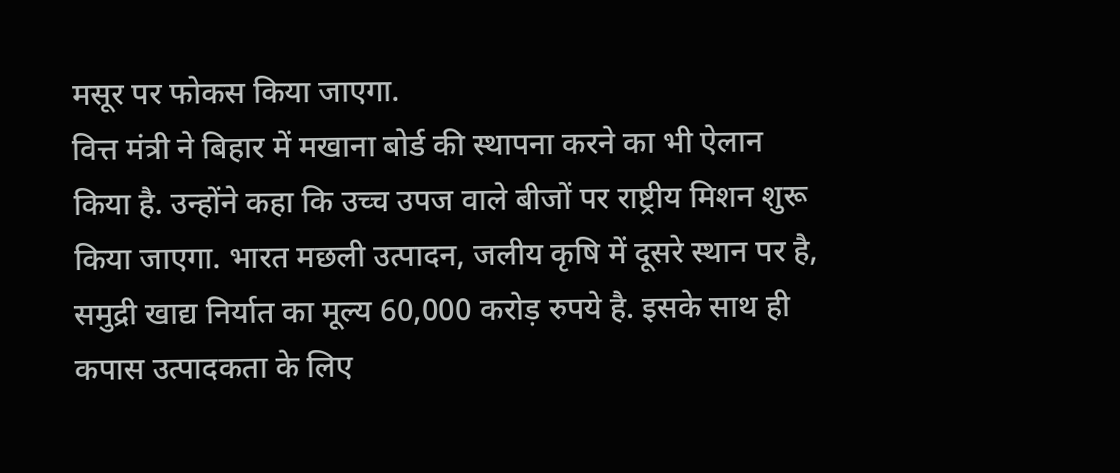मसूर पर फोकस किया जाएगा.
वित्त मंत्री ने बिहार में मखाना बोर्ड की स्थापना करने का भी ऐलान किया है. उन्होंने कहा कि उच्च उपज वाले बीजों पर राष्ट्रीय मिशन शुरू किया जाएगा. भारत मछली उत्पादन, जलीय कृषि में दूसरे स्थान पर है, समुद्री खाद्य निर्यात का मूल्य 60,000 करोड़ रुपये है. इसके साथ ही कपास उत्पादकता के लिए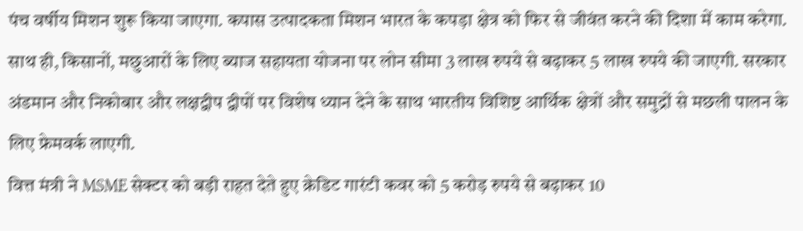पंच वर्षीय मिशन शुरू किया जाएगा. कपास उत्पादकता मिशन भारत के कपड़ा क्षेत्र को फिर से जीवंत करने की दिशा में काम करेगा.
साथ ही, किसानों, मछुआरों के लिए ब्याज सहायता योजना पर लोन सीमा 3 लाख रुपये से बढ़ाकर 5 लाख रुपये की जाएगी. सरकार अंडमान और निकोबार और लक्षद्वीप द्वीपों पर विशेष ध्यान देने के साथ भारतीय विशिष्ट आर्थिक क्षेत्रों और समुद्रों से मछली पालन के लिए फ्रेमवर्क लाएगी.
वित्त मंत्री ने MSME सेक्टर को बड़ी राहत देते हुए क्रेडिट गारंटी कवर को 5 करोड़ रुपये से बढ़ाकर 10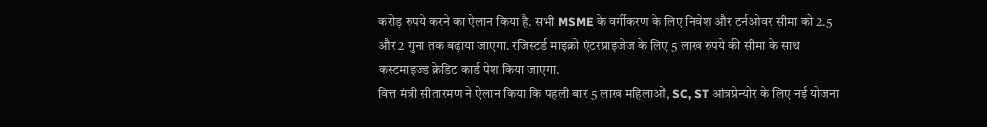करोड़ रुपये करने का ऐलान किया है. सभी MSME के वर्गीकरण के लिए निवेश और टर्नओवर सीमा को 2.5 और 2 गुना तक बढ़ाया जाएगा. रजिस्टर्ड माइक्रो एंटरप्राइजेज के लिए 5 लाख रुपये की सीमा के साथ कस्टमाइज्ड क्रेडिट कार्ड पेश किया जाएगा.
वित्त मंत्री सीतारमण ने ऐलान किया कि पहली बार 5 लाख महिलाओं, SC, ST आंत्रप्रेन्योर के लिए नई योजना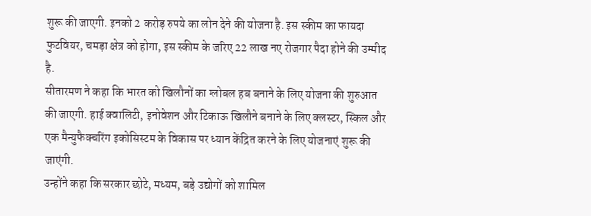शुरू की जाएगी. इनको 2 करोड़ रुपये का लोन देने की योजना है. इस स्कीम का फायदा फुटवियर, चमड़ा क्षेत्र को होगा, इस स्कीम के जरिए 22 लाख नए रोजगार पैदा होने की उम्मीद है.
सीतारमण ने कहा कि भारत को खिलौनों का ग्लोबल हब बनाने के लिए योजना की शुरुआत की जाएगी. हाई क्वालिटी, इनोवेशन और टिकाऊ खिलौने बनाने के लिए क्लस्टर, स्किल और एक मैन्युफैक्चरिंग इकोसिस्टम के विकास पर ध्यान केंद्रित करने के लिए योजनाएं शुरू की जाएंगी.
उन्होंने कहा कि सरकार छोटे, मध्यम, बड़े उद्योगों को शामिल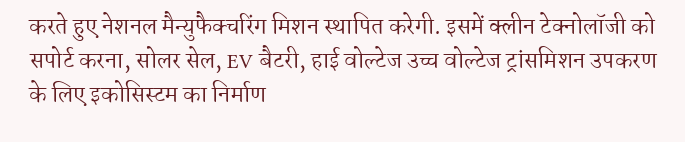करते हुए नेशनल मैन्युफैक्चरिंग मिशन स्थापित करेगी. इसमें क्लीन टेक्नोलॉजी को सपोर्ट करना, सोलर सेल, EV बैटरी, हाई वोल्टेज उच्च वोल्टेज ट्रांसमिशन उपकरण के लिए इकोसिस्टम का निर्माण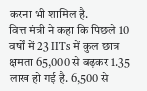करना भी शामिल है.
वित्त मंत्री ने कहा कि पिछले 10 वर्षों में 23 IITs में कुल छात्र क्षमता 65,000 से बढ़कर 1.35 लाख हो गई है. 6,500 से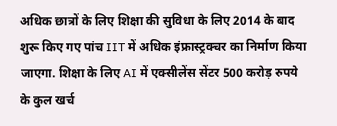अधिक छात्रों के लिए शिक्षा की सुविधा के लिए 2014 के बाद शुरू किए गए पांच IIT में अधिक इंफ्रास्ट्रक्चर का निर्माण किया जाएगा. शिक्षा के लिए AI में एक्सीलेंस सेंटर 500 करोड़ रुपये के कुल खर्च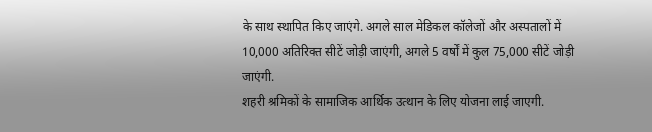के साथ स्थापित किए जाएंगे. अगले साल मेडिकल कॉलेजों और अस्पतालों में 10,000 अतिरिक्त सीटें जोड़ी जाएंगी, अगले 5 वर्षों में कुल 75,000 सीटें जोड़ी जाएंगी.
शहरी श्रमिकों के सामाजिक आर्थिक उत्थान के लिए योजना लाई जाएगी.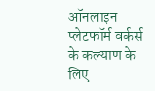ऑनलाइन प्लेटफॉर्म वर्कर्स के कल्याण के लिए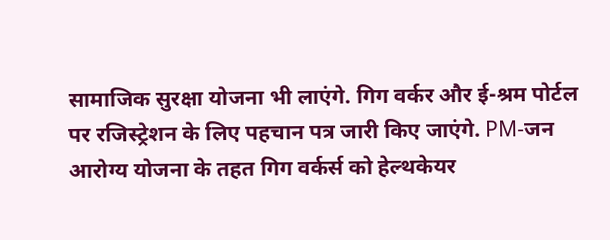सामाजिक सुरक्षा योजना भी लाएंगे. गिग वर्कर और ई-श्रम पोर्टल पर रजिस्ट्रेशन के लिए पहचान पत्र जारी किए जाएंगे. PM-जन आरोग्य योजना के तहत गिग वर्कर्स को हेल्थकेयर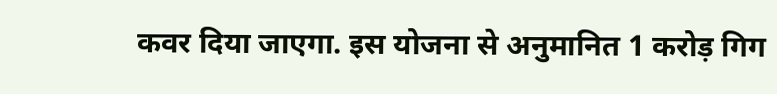कवर दिया जाएगा. इस योजना से अनुमानित 1 करोड़ गिग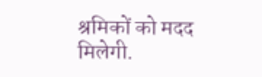श्रमिकों को मदद मिलेगी.